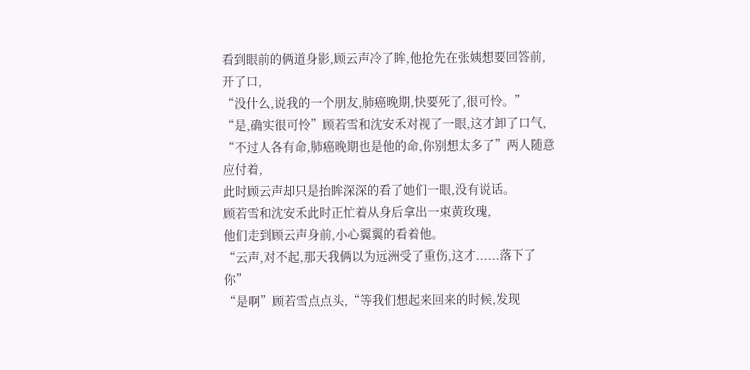看到眼前的俩道身影,顾云声冷了眸,他抢先在张姨想要回答前,开了口,
“没什么,说我的一个朋友,肺癌晚期,快要死了,很可怜。”
“是,确实很可怜”顾若雪和沈安禾对视了一眼,这才卸了口气,
“不过人各有命,肺癌晚期也是他的命,你别想太多了”两人随意应付着,
此时顾云声却只是抬眸深深的看了她们一眼,没有说话。
顾若雪和沈安禾此时正忙着从身后拿出一束黄玫瑰,
他们走到顾云声身前,小心翼翼的看着他。
“云声,对不起,那天我俩以为远洲受了重伤,这才......落下了你”
“是啊”顾若雪点点头,“等我们想起来回来的时候,发现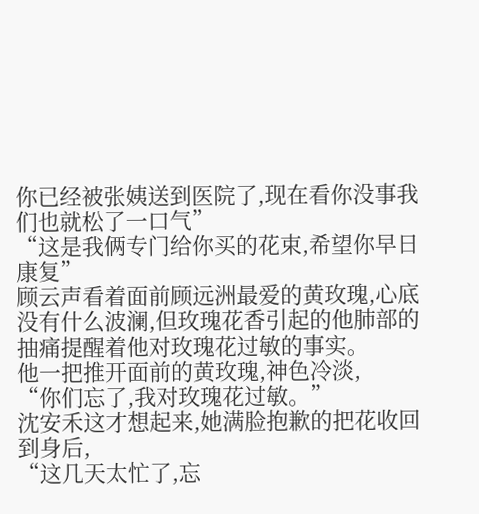你已经被张姨送到医院了,现在看你没事我们也就松了一口气”
“这是我俩专门给你买的花束,希望你早日康复”
顾云声看着面前顾远洲最爱的黄玫瑰,心底没有什么波澜,但玫瑰花香引起的他肺部的抽痛提醒着他对玫瑰花过敏的事实。
他一把推开面前的黄玫瑰,神色冷淡,
“你们忘了,我对玫瑰花过敏。”
沈安禾这才想起来,她满脸抱歉的把花收回到身后,
“这几天太忙了,忘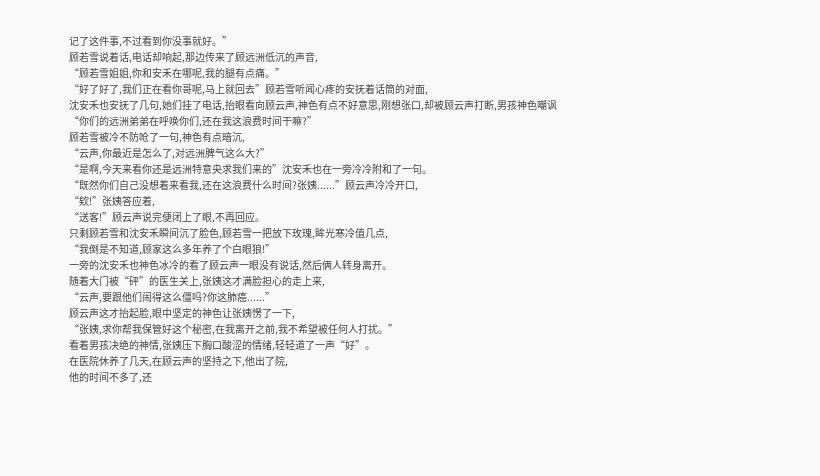记了这件事,不过看到你没事就好。”
顾若雪说着话,电话却响起,那边传来了顾远洲低沉的声音,
“顾若雪姐姐,你和安禾在哪呢,我的腿有点痛。”
“好了好了,我们正在看你哥呢,马上就回去”顾若雪听闻心疼的安抚着话筒的对面,
沈安禾也安抚了几句,她们挂了电话,抬眼看向顾云声,神色有点不好意思,刚想张口,却被顾云声打断,男孩神色嘲讽
“你们的远洲弟弟在呼唤你们,还在我这浪费时间干嘛?”
顾若雪被冷不防呛了一句,神色有点暗沉,
“云声,你最近是怎么了,对远洲脾气这么大?”
“是啊,今天来看你还是远洲特意央求我们来的”沈安禾也在一旁冷冷附和了一句。
“既然你们自己没想着来看我,还在这浪费什么时间?张姨......”顾云声冷冷开口,
“欸!”张姨答应着,
“送客!”顾云声说完便闭上了眼,不再回应。
只剩顾若雪和沈安禾瞬间沉了脸色,顾若雪一把放下玫瑰,眸光寒冷值几点,
“我倒是不知道,顾家这么多年养了个白眼狼!”
一旁的沈安禾也神色冰冷的看了顾云声一眼没有说话,然后俩人转身离开。
随着大门被“砰”的医生关上,张姨这才满脸担心的走上来,
“云声,要跟他们闹得这么僵吗?你这肺癌......”
顾云声这才抬起脸,眼中坚定的神色让张姨愣了一下,
“张姨,求你帮我保管好这个秘密,在我离开之前,我不希望被任何人打扰。”
看着男孩决绝的神情,张姨压下胸口酸涩的情绪,轻轻道了一声“好”。
在医院休养了几天,在顾云声的坚持之下,他出了院,
他的时间不多了,还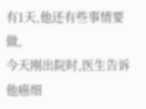有1天,他还有些事情要做,
今天刚出院时,医生告诉他癌细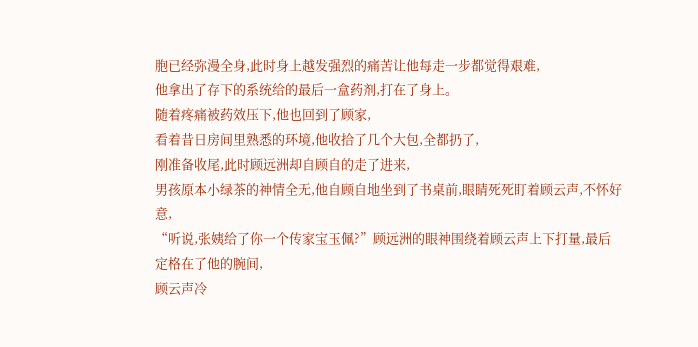胞已经弥漫全身,此时身上越发强烈的痛苦让他每走一步都觉得艰难,
他拿出了存下的系统给的最后一盒药剂,打在了身上。
随着疼痛被药效压下,他也回到了顾家,
看着昔日房间里熟悉的环境,他收拾了几个大包,全都扔了,
刚准备收尾,此时顾远洲却自顾自的走了进来,
男孩原本小绿茶的神情全无,他自顾自地坐到了书桌前,眼睛死死盯着顾云声,不怀好意,
“听说,张姨给了你一个传家宝玉佩?”顾远洲的眼神围绕着顾云声上下打量,最后定格在了他的腕间,
顾云声冷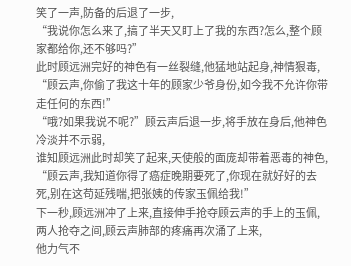笑了一声,防备的后退了一步,
“我说你怎么来了,搞了半天又盯上了我的东西?怎么,整个顾家都给你,还不够吗?”
此时顾远洲完好的神色有一丝裂缝,他猛地站起身,神情狠毒,
“顾云声,你偷了我这十年的顾家少爷身份,如今我不允许你带走任何的东西!”
“哦?如果我说不呢?”顾云声后退一步,将手放在身后,他神色冷淡并不示弱,
谁知顾远洲此时却笑了起来,天使般的面庞却带着恶毒的神色,
“顾云声,我知道你得了癌症晚期要死了,你现在就好好的去死,别在这苟延残喘,把张姨的传家玉佩给我!”
下一秒,顾远洲冲了上来,直接伸手抢夺顾云声的手上的玉佩,
两人抢夺之间,顾云声肺部的疼痛再次涌了上来,
他力气不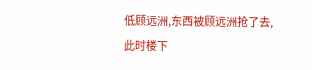低顾远洲,东西被顾远洲抢了去,
此时楼下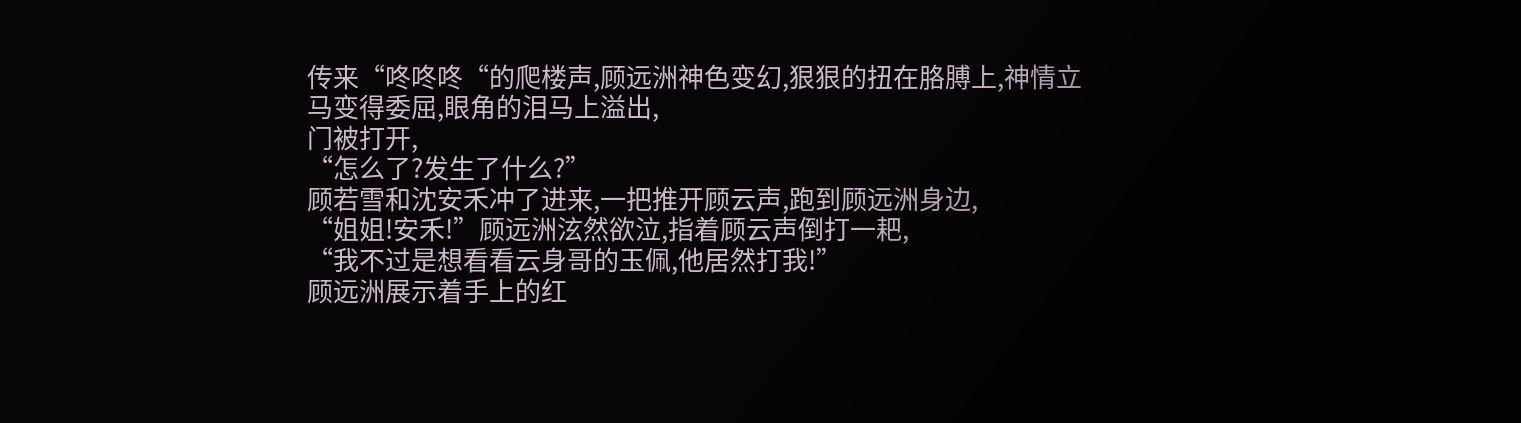传来“咚咚咚“的爬楼声,顾远洲神色变幻,狠狠的扭在胳膊上,神情立马变得委屈,眼角的泪马上溢出,
门被打开,
“怎么了?发生了什么?”
顾若雪和沈安禾冲了进来,一把推开顾云声,跑到顾远洲身边,
“姐姐!安禾!”顾远洲泫然欲泣,指着顾云声倒打一耙,
“我不过是想看看云身哥的玉佩,他居然打我!”
顾远洲展示着手上的红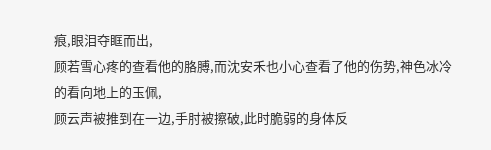痕,眼泪夺眶而出,
顾若雪心疼的查看他的胳膊,而沈安禾也小心查看了他的伤势,神色冰冷的看向地上的玉佩,
顾云声被推到在一边,手肘被擦破,此时脆弱的身体反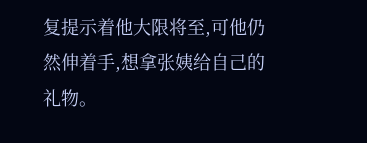复提示着他大限将至,可他仍然伸着手,想拿张姨给自己的礼物。